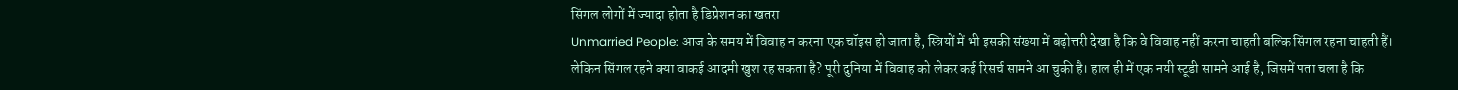सिंगल लोगों में ज्यादा होता है डिप्रेशन का खतरा
Unmarried People: आज के समय में विवाह न करना एक चॉइस हो जाता है, स्त्रियों में भी इसकी संख्या में बढ़ोत्तरी देखा है कि वे विवाह नहीं करना चाहती बल्कि सिंगल रहना चाहती हैं। लेकिन सिंगल रहने क्या वाकई आदमी खुश रह सकता है? पूरी दुनिया में विवाह को लेकर कई रिसर्च सामने आ चुकी है। हाल ही में एक नयी स्टूडी सामने आई है, जिसमें पता चला है कि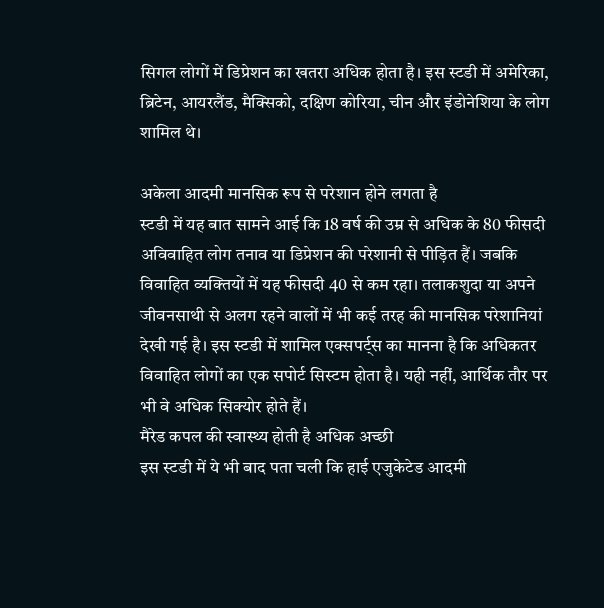सिगल लोगों में डिप्रेशन का खतरा अधिक होता है। इस स्टडी में अमेरिका, ब्रिटेन, आयरलैंड, मैक्सिको, दक्षिण कोरिया, चीन और इंडोनेशिया के लोग शामिल थे।

अकेला आदमी मानसिक रूप से परेशान होने लगता है
स्टडी में यह बात सामने आई कि 18 वर्ष की उम्र से अधिक के 80 फीसदी अविवाहित लोग तनाव या डिप्रेशन की परेशानी से पीड़ित हैं। जबकि विवाहित व्यक्तियों में यह फीसदी 40 से कम रहा। तलाकशुदा या अपने जीवनसाथी से अलग रहने वालों में भी कई तरह की मानसिक परेशानियां देखी गई है। इस स्टडी में शामिल एक्सपर्ट्स का मानना है कि अधिकतर विवाहित लोगों का एक सपोर्ट सिस्टम होता है। यही नहीं, आर्थिक तौर पर भी वे अधिक सिक्योर होते हैं।
मैरेड कपल की स्वास्थ्य होती है अधिक अच्छी
इस स्टडी में ये भी बाद पता चली कि हाई एजुकेटेड आदमी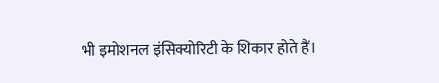भी इमोशनल इंसिक्योरिटी के शिकार होते हैं।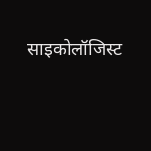साइकोलॉजिस्ट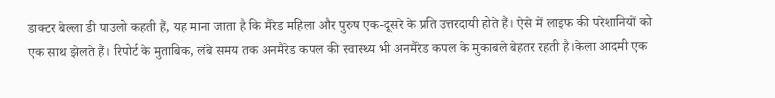डाक्टर बेल्ला डी पाउलो कहती हैं, यह माना जाता है कि मैरेड महिला और पुरुष एक-दूसरे के प्रति उत्तरदायी होते हैं। ऐसे में लाइफ की परेशानियों को एक साथ झेलते हैं। रिपोर्ट के मुताबिक, लंबे समय तक अनमैरेड कपल की स्वास्थ्य भी अनमैरेड कपल के मुकाबले बेहतर रहती है।केला आदमी एक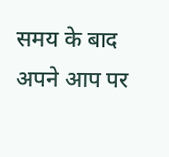समय के बाद अपने आप पर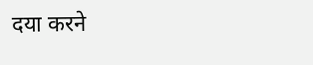दया करने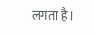लगता है।